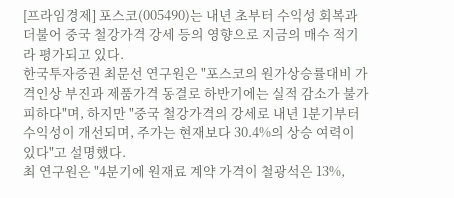[프라임경제] 포스코(005490)는 내년 초부터 수익성 회복과 더불어 중국 철강가격 강세 등의 영향으로 지금의 매수 적기라 평가되고 있다.
한국투자증권 최문선 연구원은 "포스코의 원가상승률대비 가격인상 부진과 제품가격 동결로 하반기에는 실적 감소가 불가피하다"며, 하지만 "중국 철강가격의 강세로 내년 1분기부터 수익성이 개선되며, 주가는 현재보다 30.4%의 상승 여력이 있다"고 설명했다.
최 연구원은 "4분기에 원재료 계약 가격이 철광석은 13%,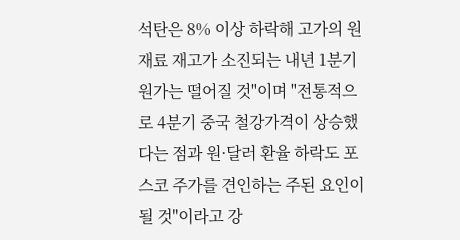석탄은 8% 이상 하락해 고가의 원재료 재고가 소진되는 내년 1분기 원가는 떨어질 것"이며 "전통적으로 4분기 중국 철강가격이 상승했다는 점과 원·달러 환율 하락도 포스코 주가를 견인하는 주된 요인이 될 것"이라고 강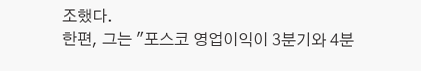조했다.
한편, 그는 "포스코 영업이익이 3분기와 4분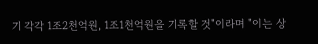기 각각 1조2천억원, 1조1천억원을 기록할 것"이라며 "이는 상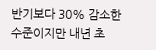반기보다 30% 감소한 수준이지만 내년 초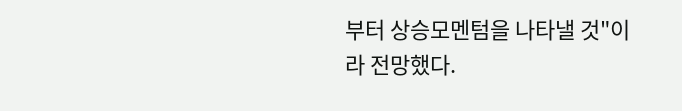부터 상승모멘텀을 나타낼 것"이라 전망했다.